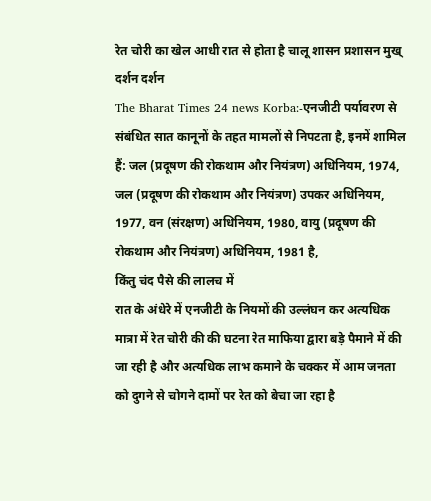रेत चोरी का खेल आधी रात से होता है चालू शासन प्रशासन मुख् दर्शन दर्शन
The Bharat Times 24 news Korba:-एनजीटी पर्यावरण से संबंधित सात कानूनों के तहत मामलों से निपटता है, इनमें शामिल हैं: जल (प्रदूषण की रोकथाम और नियंत्रण) अधिनियम, 1974, जल (प्रदूषण की रोकथाम और नियंत्रण) उपकर अधिनियम, 1977, वन (संरक्षण) अधिनियम, 1980, वायु (प्रदूषण की रोकथाम और नियंत्रण) अधिनियम, 1981 है,
किंतु चंद पैसे की लालच में
रात के अंधेरे में एनजीटी के नियमों की उल्लंघन कर अत्यधिक मात्रा में रेत चोरी की की घटना रेत माफिया द्वारा बड़े पैमाने में की जा रही है और अत्यधिक लाभ कमाने के चक्कर में आम जनता को दुगने से चोगने दामों पर रेत को बेचा जा रहा है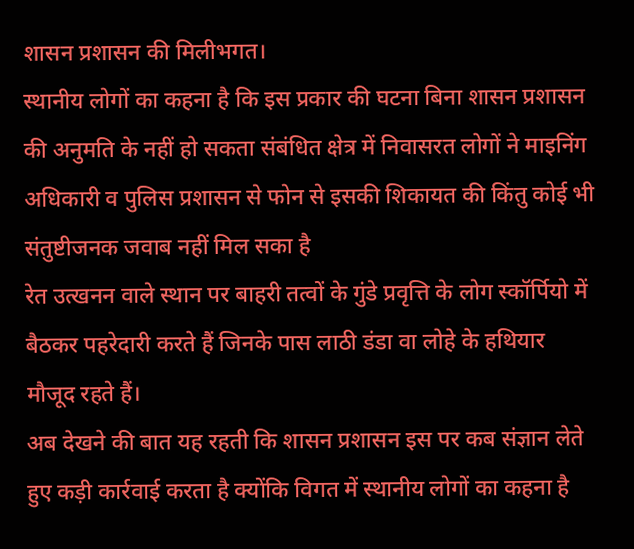शासन प्रशासन की मिलीभगत।
स्थानीय लोगों का कहना है कि इस प्रकार की घटना बिना शासन प्रशासन की अनुमति के नहीं हो सकता संबंधित क्षेत्र में निवासरत लोगों ने माइनिंग अधिकारी व पुलिस प्रशासन से फोन से इसकी शिकायत की किंतु कोई भी संतुष्टीजनक जवाब नहीं मिल सका है
रेत उत्खनन वाले स्थान पर बाहरी तत्वों के गुंडे प्रवृत्ति के लोग स्कॉर्पियो में बैठकर पहरेदारी करते हैं जिनके पास लाठी डंडा वा लोहे के हथियार मौजूद रहते हैं।
अब देखने की बात यह रहती कि शासन प्रशासन इस पर कब संज्ञान लेते हुए कड़ी कार्रवाई करता है क्योंकि विगत में स्थानीय लोगों का कहना है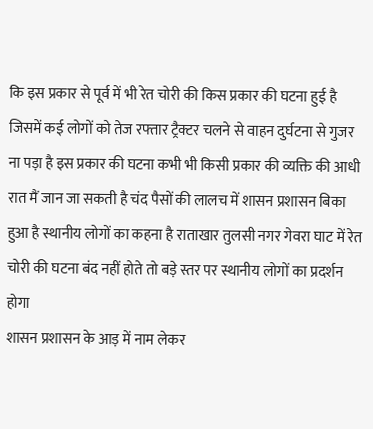कि इस प्रकार से पूर्व में भी रेत चोरी की किस प्रकार की घटना हुई है जिसमें कई लोगों को तेज रफ्तार ट्रैक्टर चलने से वाहन दुर्घटना से गुजर ना पड़ा है इस प्रकार की घटना कभी भी किसी प्रकार की व्यक्ति की आधी रात मैं जान जा सकती है चंद पैसों की लालच में शासन प्रशासन बिका हुआ है स्थानीय लोगों का कहना है राताखार तुलसी नगर गेवरा घाट में रेत चोरी की घटना बंद नहीं होते तो बड़े स्तर पर स्थानीय लोगों का प्रदर्शन होगा
शासन प्रशासन के आड़ में नाम लेकर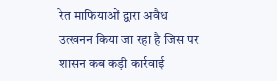रेत माफियाओं द्वारा अवैध उत्खनन किया जा रहा है जिस पर शासन कब कड़ी कार्रवाई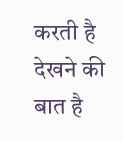करती है देखने की बात है